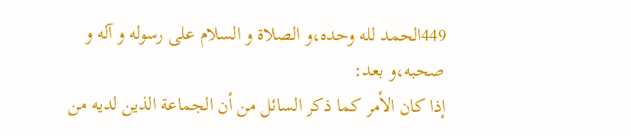449الحمد لله وحده،و الصلاة و السلام على رسوله و آله و صحبه،و بعد:
إذا كان الأمر كما ذكر السائل من أن الجماعة الذين لديه من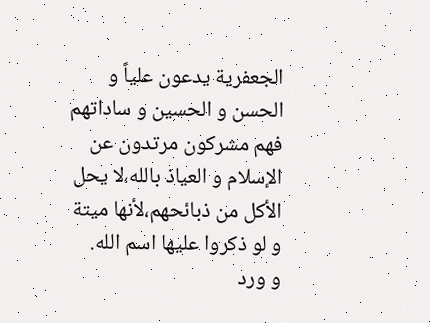الجعفرية يدعون علياً و الحسن و الحسين و ساداتهم فهم مشركون مرتدون عن الإسلام و العياذ بالله،لا يحل الأكل من ذبائحهم،لأنها ميتة و لو ذكروا عليها اسم الله.
و ورد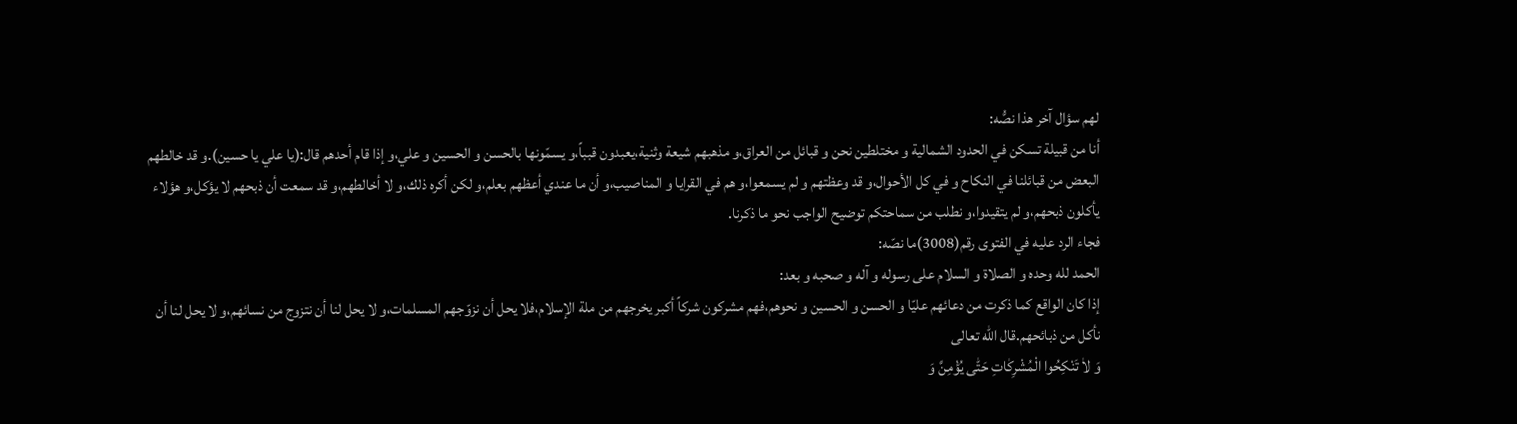لهم سؤال آخر هذا نصُّه:
أنا من قبيلة تسكن في الحدود الشمالية و مختلطين نحن و قبائل من العراق،و مذهبهم شيعة وثنية،يعبدون قبباً،و يسمّونها بالحسن و الحسين و علي،و إذا قام أحدهم قال:(يا علي يا حسين).و قد خالطهم البعض من قبائلنا في النكاح و في كل الأحوال،و قد وعظتهم و لم يسمعوا،و هم في القرايا و المناصيب،و أن ما عندي أعظهم بعلم،و لكن أكره ذلك،و لا أخالطهم،و قد سمعت أن ذبحهم لا يؤكل،و هؤلاء يأكلون ذبحهم،و لم يتقيدوا،و نطلب من سماحتكم توضيح الواجب نحو ما ذكرنا.
فجاء الرد عليه في الفتوى رقم(3008)ما نصّه:
الحمد لله وحده و الصلاة و السلام على رسوله و آله و صحبه و بعد:
إذا كان الواقع كما ذكرت من دعائهم عليّا و الحسن و الحسين و نحوهم،فهم مشركون شركاً أكبر يخرجهم من ملة الإسلام،فلا يحل أن نزوّجهم المسلمات،و لا يحل لنا أن نتزوج من نسائهم،و لا يحل لنا أن نأكل من ذبائحهم.قال الله تعالى
وَ لاٰ تَنْكِحُوا الْمُشْرِكٰاتِ حَتّٰى يُؤْمِنَّ وَ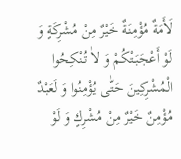لَأَمَةٌ مُؤْمِنَةٌ خَيْرٌ مِنْ مُشْرِكَةٍ وَ لَوْ أَعْجَبَتْكُمْ وَ لاٰ تُنْكِحُوا الْمُشْرِكِينَ حَتّٰى يُؤْمِنُوا وَ لَعَبْدٌ مُؤْمِنٌ خَيْرٌ مِنْ مُشْرِكٍ وَ لَوْ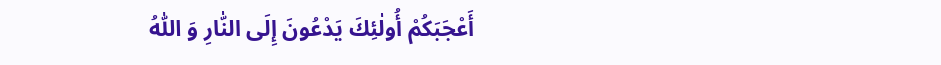أَعْجَبَكُمْ أُولٰئِكَ يَدْعُونَ إِلَى النّٰارِ وَ اللّٰهُ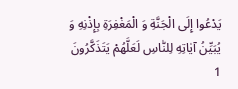يَدْعُوا إِلَى الْجَنَّةِ وَ الْمَغْفِرَةِ بِإِذْنِهِ وَ يُبَيِّنُ آيٰاتِهِ لِلنّٰاسِ لَعَلَّهُمْ يَتَذَكَّرُونَ
1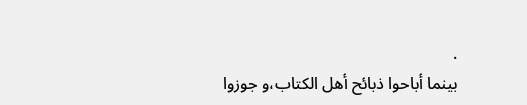.
بينما أباحوا ذبائح أهل الكتاب،و جوزوا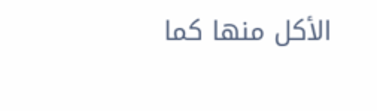الأكل منها كما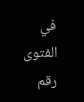في الفتوى رقم